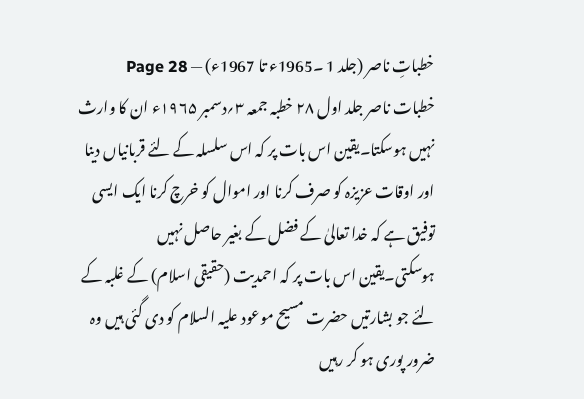خطباتِ ناصر (جلد 1 ۔1965ء تا 1967ء) — Page 28
خطبات ناصر جلد اول ۲۸ خطبہ جمعہ ۳؍دسمبر ۱۹۶۵ء ان کا وارث نہیں ہوسکتا۔یقین اس بات پر کہ اس سلسلہ کے لئے قربانیاں دینا اور اوقات عزیزہ کو صرف کرنا اور اموال کو خرچ کرنا ایک ایسی توفیق ہے کہ خدا تعالیٰ کے فضل کے بغیر حاصل نہیں ہوسکتی۔یقین اس بات پر کہ احمدیت (حقیقی اسلام) کے غلبہ کے لئے جو بشارتیں حضرت مسیح موعود علیہ السلام کو دی گئی ہیں وہ ضرور پوری ہو کر رہیں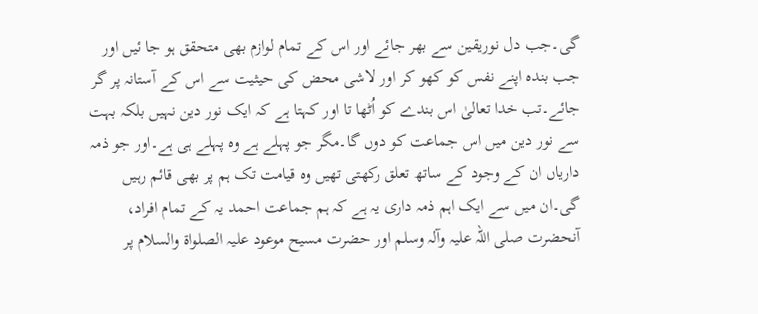گی۔جب دل نوریقین سے بھر جائے اور اس کے تمام لوازم بھی متحقق ہو جا ئیں اور جب بندہ اپنے نفس کو کھو کر اور لاشی محض کی حیثیت سے اس کے آستانہ پر گر جائے۔تب خدا تعالیٰ اس بندے کو اُٹھا تا اور کہتا ہے کہ ایک نور دین نہیں بلکہ بہت سے نور دین میں اس جماعت کو دوں گا۔مگر جو پہلے ہے وہ پہلے ہی ہے۔اور جو ذمہ داریاں ان کے وجود کے ساتھ تعلق رکھتی تھیں وہ قیامت تک ہم پر بھی قائم رہیں گی۔ان میں سے ایک اہم ذمہ داری یہ ہے کہ ہم جماعت احمد یہ کے تمام افراد، آنحضرت صلی اللہ علیہ وآلہ وسلم اور حضرت مسیح موعود علیہ الصلواۃ والسلام پر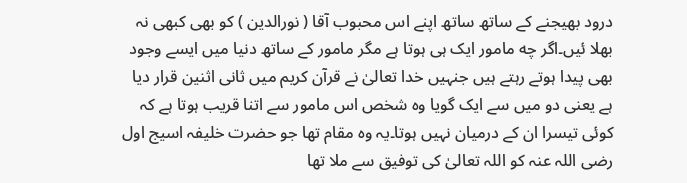درود بھیجنے کے ساتھ ساتھ اپنے اس محبوب آقا ( نورالدین ) کو بھی کبھی نہ بھلا ئیں۔اگر چه مامور ایک ہی ہوتا ہے مگر مامور کے ساتھ دنیا میں ایسے وجود بھی پیدا ہوتے رہتے ہیں جنہیں خدا تعالیٰ نے قرآن کریم میں ثانی اثنین قرار دیا ہے یعنی دو میں سے ایک گویا وہ شخص اس مامور سے اتنا قریب ہوتا ہے کہ کوئی تیسرا ان کے درمیان نہیں ہوتا۔یہ وہ مقام تھا جو حضرت خلیفہ اسیج اول رضی اللہ عنہ کو اللہ تعالیٰ کی توفیق سے ملا تھا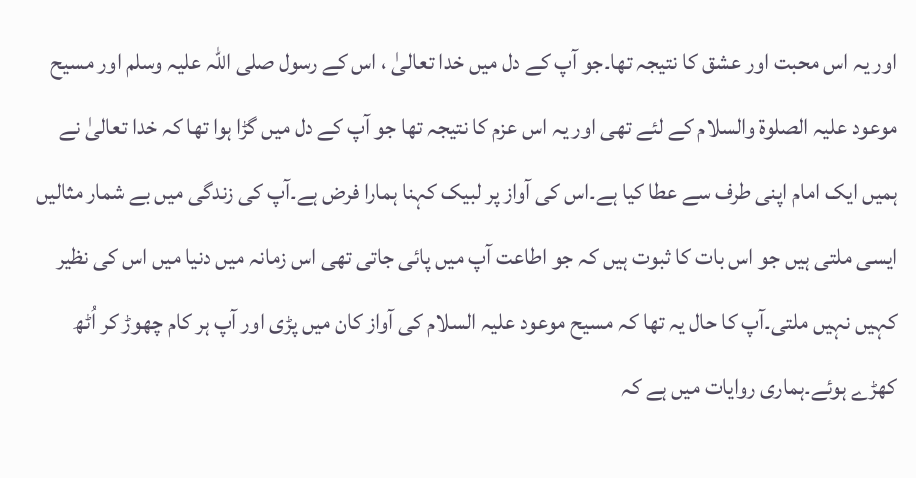اور یہ اس محبت اور عشق کا نتیجہ تھا۔جو آپ کے دل میں خدا تعالیٰ ، اس کے رسول صلی اللہ علیہ وسلم اور مسیح موعود علیہ الصلوۃ والسلام کے لئے تھی اور یہ اس عزم کا نتیجہ تھا جو آپ کے دل میں گڑا ہوا تھا کہ خدا تعالیٰ نے ہمیں ایک امام اپنی طرف سے عطا کیا ہے۔اس کی آواز پر لبیک کہنا ہمارا فرض ہے۔آپ کی زندگی میں بے شمار مثالیں ایسی ملتی ہیں جو اس بات کا ثبوت ہیں کہ جو اطاعت آپ میں پائی جاتی تھی اس زمانہ میں دنیا میں اس کی نظیر کہیں نہیں ملتی۔آپ کا حال یہ تھا کہ مسیح موعود علیہ السلام کی آواز کان میں پڑی اور آپ ہر کام چھوڑ کر اُٹھ کھڑے ہوئے۔ہماری روایات میں ہے کہ